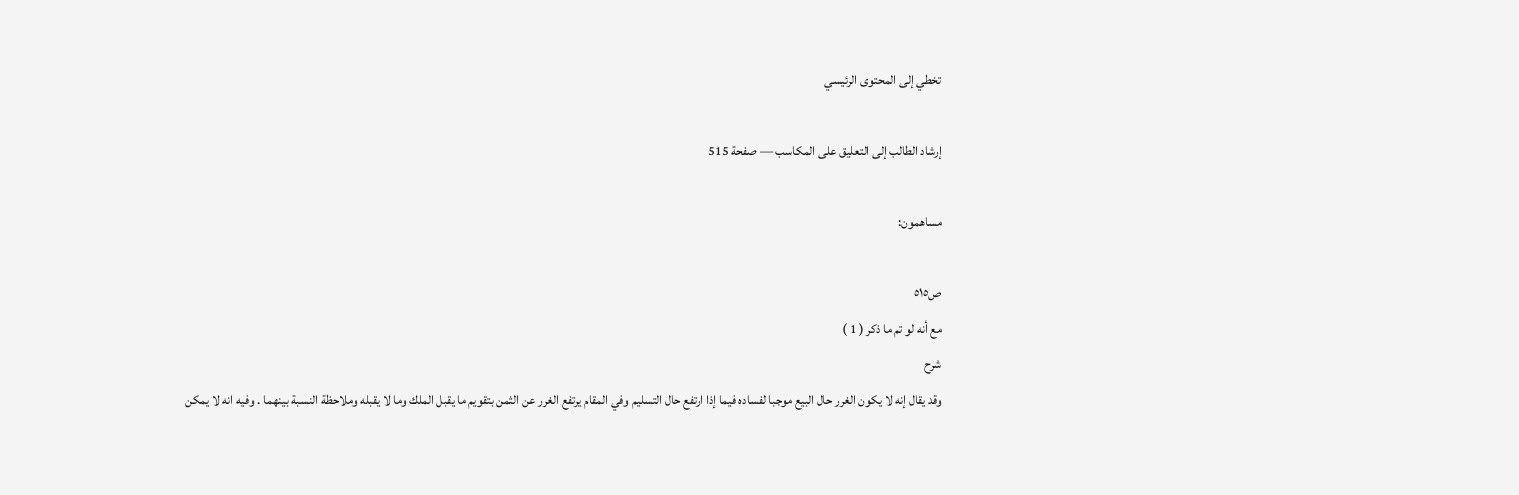تخطي إلى المحتوى الرئيسي

إرشاد الطالب إلى التعليق على المكاسب — صفحة 515

مساهمون:

ص٥١٥
مع أنه لو تم ما ذكر ( 1 )
شرح
وقد يقال إنه لا يكون الغرر حال البيع موجبا لفساده فيما إذا ارتفع حال التسليم وفي المقام يرتفع الغرر عن الثمن بتقويم ما يقبل الملك وما لا يقبله وملاحظة النسبة بينهما . وفيه انه لا يمكن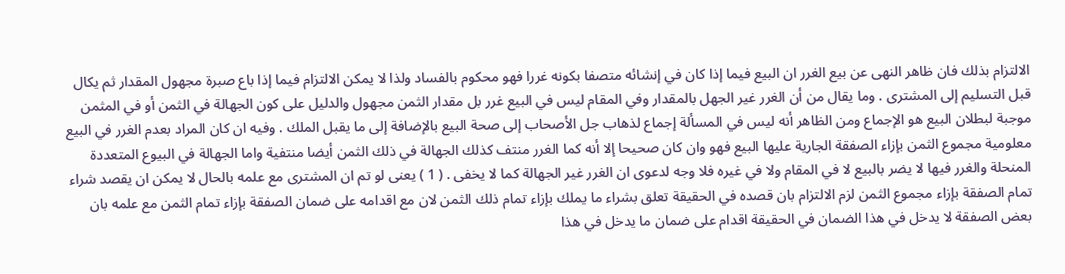الالتزام بذلك فان ظاهر النهى عن بيع الغرر ان البيع فيما إذا كان في إنشائه متصفا بكونه غررا فهو محكوم بالفساد ولذا لا يمكن الالتزام فيما إذا باع صبرة مجهول المقدار ثم يكال قبل التسليم إلى المشترى . وما يقال من أن الغرر غير الجهل بالمقدار وفي المقام ليس في البيع غرر بل مقدار الثمن مجهول والدليل على كون الجهالة في الثمن أو في المثمن موجبة لبطلان البيع هو الإجماع ومن الظاهر أنه ليس في المسألة إجماع لذهاب جل الأصحاب إلى صحة البيع بالإضافة إلى ما يقبل الملك . وفيه ان كان المراد بعدم الغرر في البيع معلومية مجموع الثمن بإزاء الصفقة الجارية عليها البيع فهو وان كان صحيحا إلا أنه كما الغرر منتف كذلك الجهالة في ذلك الثمن أيضا منتفية واما الجهالة في البيوع المتعددة المنحلة والغرر فيها لا يضر بالبيع لا في المقام ولا في غيره فلا وجه لدعوى ان الغرر غير الجهالة كما لا يخفى . ( 1 ) يعنى لو تم ان المشترى مع علمه بالحال لا يمكن ان يقصد شراء تمام الصفقة بإزاء مجموع الثمن لزم الالتزام بان قصده في الحقيقة تعلق بشراء ما يملك بإزاء تمام ذلك الثمن لان مع اقدامه على ضمان الصفقة بإزاء تمام الثمن مع علمه بان بعض الصفقة لا يدخل في هذا الضمان في الحقيقة اقدام على ضمان ما يدخل في هذا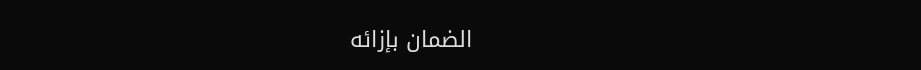الضمان بإزائه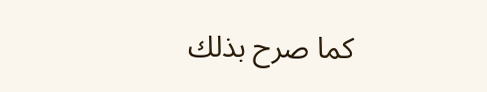كما صرح بذلك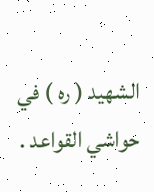الشهيد ( ره ) في حواشي القواعد .